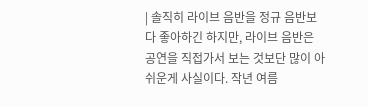| 솔직히 라이브 음반을 정규 음반보다 좋아하긴 하지만, 라이브 음반은 공연을 직접가서 보는 것보단 많이 아쉬운게 사실이다. 작년 여름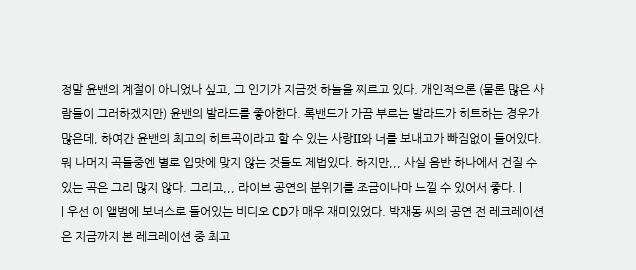정말 윤밴의 계절이 아니었나 싶고, 그 인기가 지금껏 하늘을 찌르고 있다. 개인적으론 (물론 많은 사람들이 그러하겠지만) 윤밴의 발라드를 좋아한다. 록밴드가 가끔 부르는 발라드가 히트하는 경우가 많은데, 하여간 윤밴의 최고의 히트곡이라고 할 수 있는 사랑II와 너를 보내고가 빠짐없이 들어있다. 뭐 나머지 곡들중엔 별로 입맛에 맞지 않는 것들도 제법있다. 하지만,,, 사실 음반 하나에서 건질 수 있는 곡은 그리 많지 않다. 그리고,,, 라이브 공연의 분위기를 조금이나마 느낄 수 있어서 좋다. |
| 우선 이 앨범에 보너스로 들어있는 비디오 CD가 매우 재미있었다. 박재동 씨의 공연 전 레크레이션은 지금까지 본 레크레이션 중 최고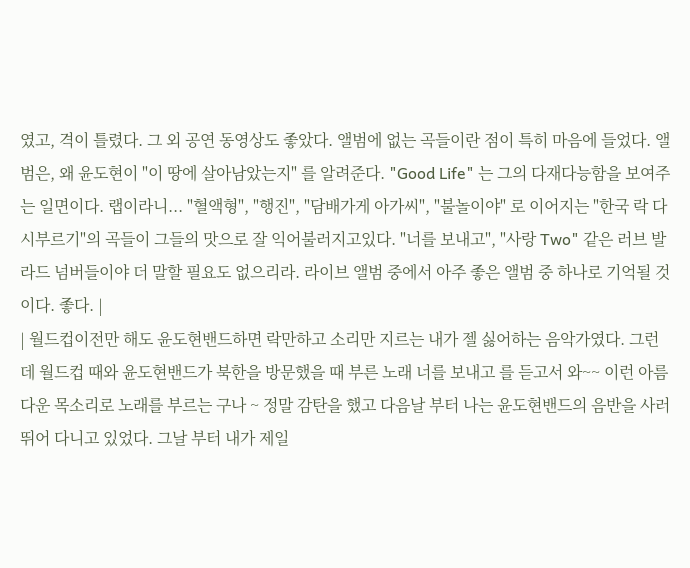였고, 격이 틀렸다. 그 외 공연 동영상도 좋았다. 앨범에 없는 곡들이란 점이 특히 마음에 들었다. 앨범은, 왜 윤도현이 "이 땅에 살아남았는지" 를 알려준다. "Good Life" 는 그의 다재다능함을 보여주는 일면이다. 랩이라니... "혈액형", "행진", "담배가게 아가씨", "불놀이야" 로 이어지는 "한국 락 다시부르기"의 곡들이 그들의 맛으로 잘 익어불러지고있다. "너를 보내고", "사랑 Two" 같은 러브 발라드 넘버들이야 더 말할 필요도 없으리라. 라이브 앨범 중에서 아주 좋은 앨범 중 하나로 기억될 것이다. 좋다. |
| 월드컵이전만 해도 윤도현밴드하면 락만하고 소리만 지르는 내가 젤 싫어하는 음악가였다. 그런데 월드컵 때와 윤도현밴드가 북한을 방문했을 때 부른 노래 너를 보내고 를 듣고서 와~~ 이런 아름다운 목소리로 노래를 부르는 구나 ~ 정말 감탄을 했고 다음날 부터 나는 윤도현밴드의 음반을 사러 뛰어 다니고 있었다. 그날 부터 내가 제일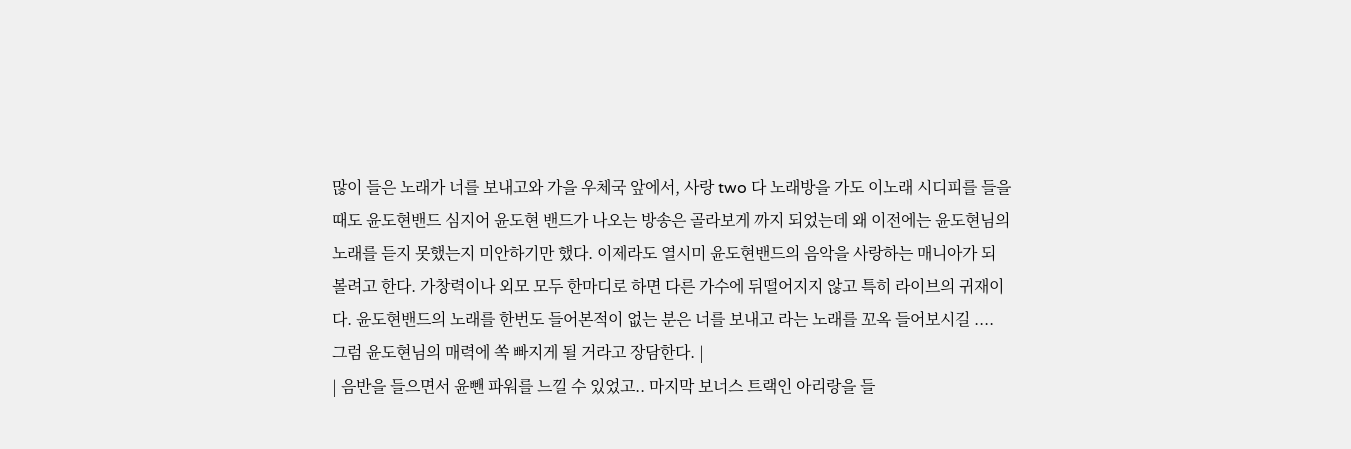많이 들은 노래가 너를 보내고와 가을 우체국 앞에서, 사랑 two 다 노래방을 가도 이노래 시디피를 들을 때도 윤도현밴드 심지어 윤도현 밴드가 나오는 방송은 골라보게 까지 되었는데 왜 이전에는 윤도현님의 노래를 듣지 못했는지 미안하기만 했다. 이제라도 열시미 윤도현밴드의 음악을 사랑하는 매니아가 되 볼려고 한다. 가창력이나 외모 모두 한마디로 하면 다른 가수에 뒤떨어지지 않고 특히 라이브의 귀재이다. 윤도현밴드의 노래를 한번도 들어본적이 없는 분은 너를 보내고 라는 노래를 꼬옥 들어보시길 .... 그럼 윤도현님의 매력에 쏙 빠지게 될 거라고 장담한다. |
| 음반을 들으면서 윤뺀 파워를 느낄 수 있었고.. 마지막 보너스 트랙인 아리랑을 들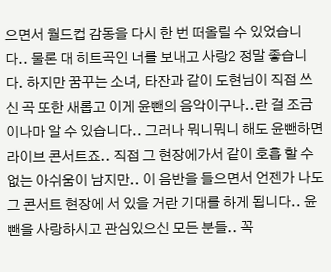으면서 월드컵 감동을 다시 한 번 떠올릴 수 있었습니다.. 물론 대 히트곡인 너를 보내고 사랑2 정말 좋습니다. 하지만 꿈꾸는 소녀, 타잔과 같이 도현님이 직접 쓰신 곡 또한 새롭고 이게 윤뺀의 음악이구나..란 걸 조금이나마 알 수 있습니다.. 그러나 뭐니뭐니 해도 윤뺀하면 라이브 콘서트죠.. 직접 그 현장에가서 같이 호흡 할 수 없는 아쉬움이 남지만.. 이 음반을 들으면서 언젠가 나도 그 콘서트 현장에 서 있을 거란 기대를 하게 됩니다.. 윤뺀을 사랑하시고 관심있으신 모든 분들.. 꼭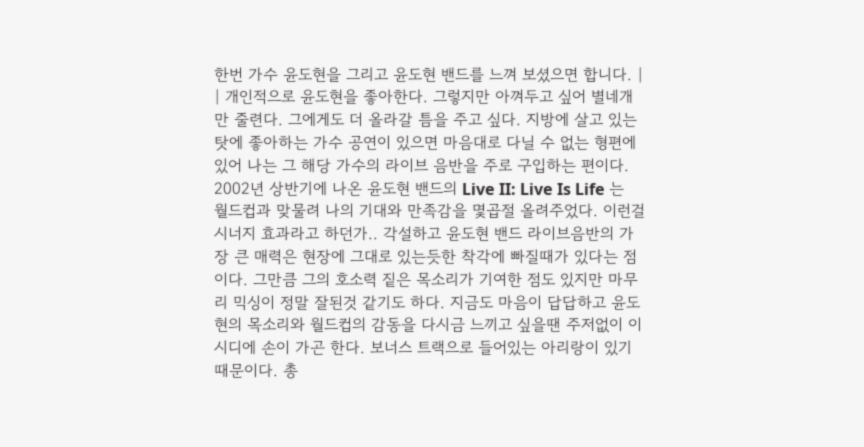한번 가수 윤도현을 그리고 윤도현 밴드를 느껴 보셨으면 합니다. |
| 개인적으로 윤도현을 좋아한다. 그렇지만 아껴두고 싶어 별네개만 줄련다. 그에게도 더 올라갈 틈을 주고 싶다. 지방에 살고 있는 탓에 좋아하는 가수 공연이 있으면 마음대로 다닐 수 없는 형편에 있어 나는 그 해당 가수의 라이브 음반을 주로 구입하는 편이다. 2002년 상반기에 나온 윤도현 밴드의 Live II: Live Is Life 는 월드컵과 맞물려 나의 기대와 만족감을 몇곱절 올려주었다. 이런걸 시너지 효과라고 하던가.. 각설하고 윤도현 밴드 라이브음반의 가장 큰 매력은 현장에 그대로 있는듯한 착각에 빠질때가 있다는 점이다. 그만큼 그의 호소력 짙은 목소리가 기여한 점도 있지만 마무리 믹싱이 정말 잘된것 같기도 하다. 지금도 마음이 답답하고 윤도현의 목소리와 월드컵의 감동을 다시금 느끼고 싶을땐 주저없이 이 시디에 손이 가곤 한다. 보너스 트랙으로 들어있는 아리랑이 있기 때문이다. 총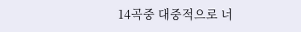14곡중 대중적으로 너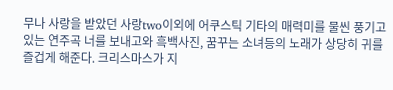무나 사랑을 받았던 사랑two이외에 어쿠스틱 기타의 매력미를 물씬 풍기고 있는 연주곡 너를 보내고와 흑백사진, 꿈꾸는 소녀등의 노래가 상당히 귀를 즐겁게 해준다. 크리스마스가 지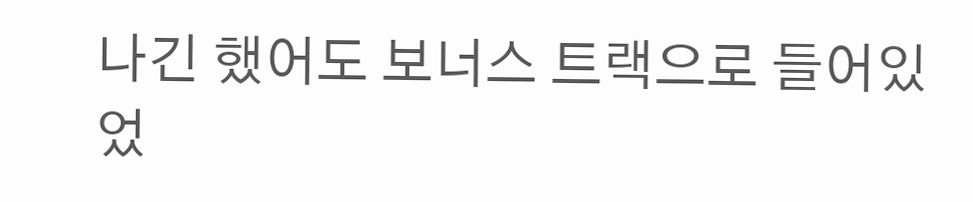나긴 했어도 보너스 트랙으로 들어있었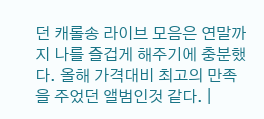던 캐롤송 라이브 모음은 연말까지 나를 즐겁게 해주기에 충분했다. 올해 가격대비 최고의 만족을 주었던 앨범인것 같다. |